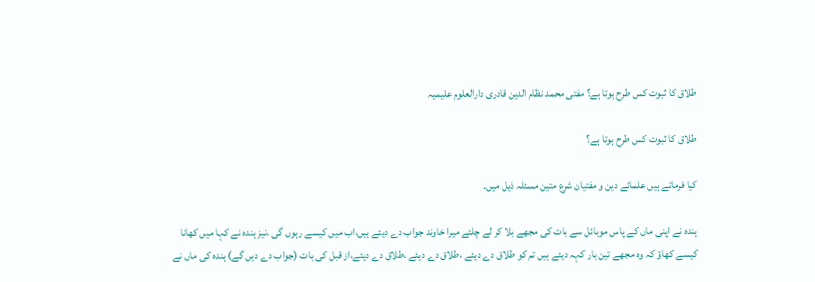طلاق کا ثبوت کس طرح ہوتا ہے؟ مفتی محمد نظام الدین قادری دارالعلوم علیمیہ

طلاق کا ثبوت کس طرح ہوتا ہے؟

کیا فرماتے ہیں علمائے دین و مفتیان شرع متین مسئلہ ذیل میں۔

ہندہ نے اپنی ماں کے پاس موبائل سے بات کی مجھے بلا کر لے چلئے میرا خاوند جواب دے دیئے ہیں،اب میں کیسے رہوں گی ،نیز ہندہ نے کہا میں کھانا کیسے کھاؤ کہ وہ مجھے تین بار کہہ دیئے ہیں تم کو طلاق دے دیئے ،طلاق دے دیئے ،طلاق دے دیئے،از قبل کی بات (جواب دے دیں گے) ہندہ کی ماں نے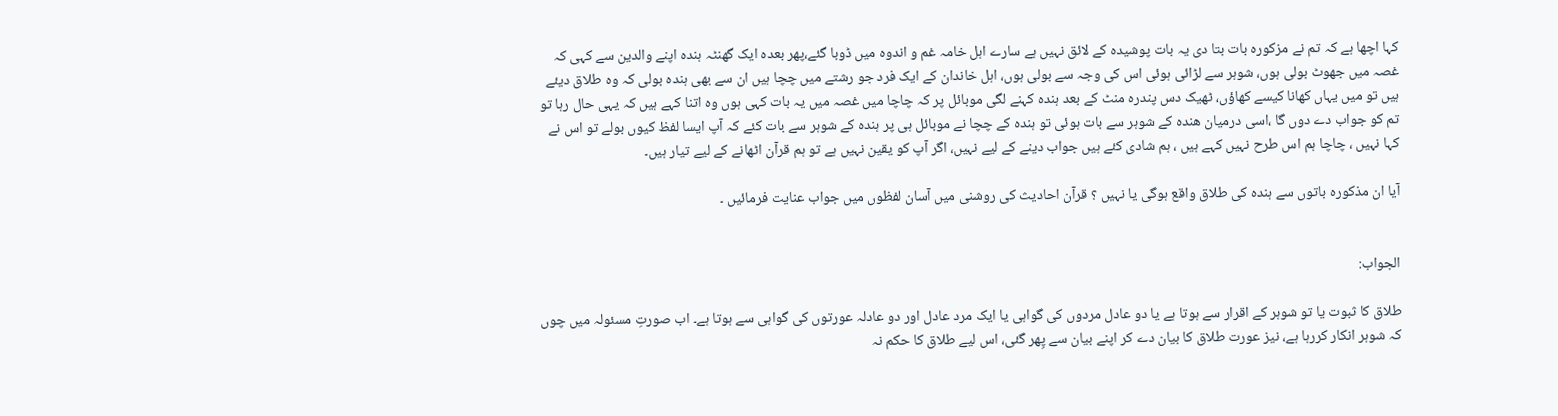کہا اچھا ہے کہ تم نے مزکورہ بات بتا دی یہ بات پوشیدہ کے لائق نہیں ہے سارے اہل خامہ غم و اندوہ میں ڈوبا گئے،پھر بعدہ ایک گھنٹہ ہندہ اپنے والدین سے کہی کہ غصہ میں جھوٹ بولی ہوں، شوہر سے لڑائی ہوئی اس کی وجہ سے بولی ہوں، اہل خاندان کے ایک فرد جو رشتے میں چچا ہیں ان سے بھی ہندہ بولی کہ وہ طلاق دیئے ہیں تو میں یہاں کھانا کیسے کھاؤں، ٹھیک دس پندرہ منٹ کے بعد ہندہ کہنے لگی موبائل پر کہ چاچا میں غصہ میں یہ بات کہی ہوں وہ اتنا کہے ہیں کہ یہی حال رہا تو تم کو جواب دے دوں گا ،اسی درمیان ھندہ کے شوہر سے بات ہوئی تو ہندہ کے چچا نے موبائل ہی پر ہندہ کے شوہر سے بات کئے کہ آپ ایسا لفظ کیوں بولے تو اس نے کہا نہیں ، چاچا ہم اس طرح نہیں کہے ہیں ، ہم شادی کئے ہیں جواب دینے کے لیے نہیں، اگر آپ کو یقین نہیں ہے تو ہم قرآن اٹھانے کے لیے تیار ہیں۔

آیا ان مذکورہ باتوں سے ہندہ کی طلاق واقع ہوگی یا نہیں ؟ قرآن احادیث کی روشنی میں آسان لفظوں میں جواب عنایت فرمائیں ۔


الجواب:

طلاق کا ثبوت یا تو شوہر کے اقرار سے ہوتا ہے یا دو عادل مردوں کی گواہی یا ایک مرد عادل اور دو عادلہ عورتوں کی گواہی سے ہوتا ہے۔ اب صورتِ مسئولہ میں چوں کہ شوہر انکار کررہا ہے، نیز عورت طلاق کا بیان دے کر اپنے بیان سے پِھر گئی، اس لیے طلاق کا حکم نہ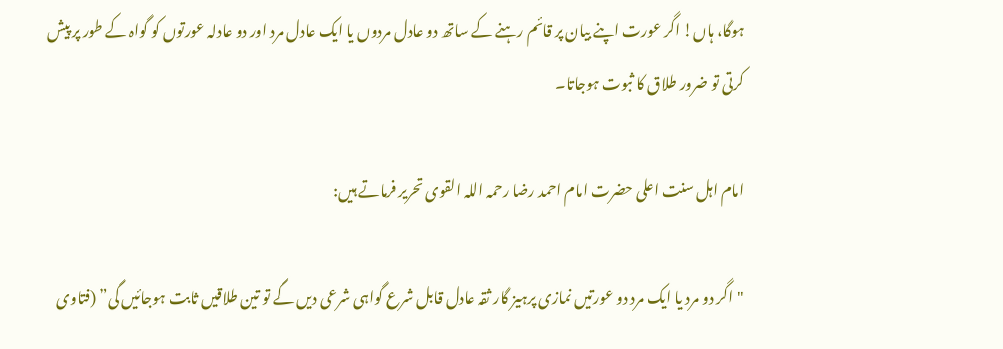ہوگا، ہاں! اگر عورت اپنے بیان پر قائم رہنے کے ساتھ دو عادل مردوں یا ایک عادل مرد اور دو عادلہ عورتوں کو گواہ کے طور پر پیش کرتی تو ضرور طلاق کا ثبوت ہوجاتا۔

امام اہل سنت اعلی حضرت امام احمد رضا رحمہ اللہ القوی تحریر فرماتے ہیں:

"اگر دو مرد یا ایک مرد دو عورتیں نمازی پرہیز گار ثقہ عادل قابل شرع گواہی شرعی دیں گے تو تین طلاقیں ثابت ہوجائیں گی” (فتاوی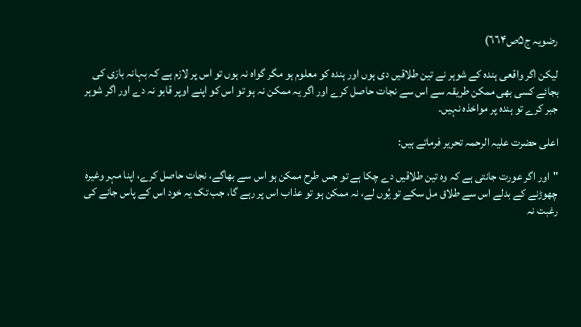رضویہ ج۵ص٦٦۴)

لیکن اگر واقعی ہندہ کے شوہر نے تین طلاقیں دی ہوں اور ہندہ کو معلوم ہو مگر گواہ نہ ہوں تو اس پر لازم ہے کہ بہانہ بازی کی بجائے کسی بھی ممکن طریقہ سے اس سے نجات حاصل کرے اور اگر یہ ممکن نہ ہو تو اس کو اپنے اوپر قابو نہ دے اور اگر شوہر جبر کرے تو ہندہ پر مواخذہ نہیں۔

اعلی حضرت علیہ الرحمہ تحریر فرماتے ہیں:

"اور اگر عورت جانتی ہے کہ وہ تین طلاقیں دے چکا ہے تو جس طرح ممکن ہو اس سے بھاگے، نجات حاصل کرے، اپنا مہر وغیرہ چھوڑنے کے بدلے اس سے طلاق مل سکے تو یُوں لے، نہ ممکن ہو تو عذاب اس پر رہے گا، جب تک یہ خود اس کے پاس جانے کی رغبت نہ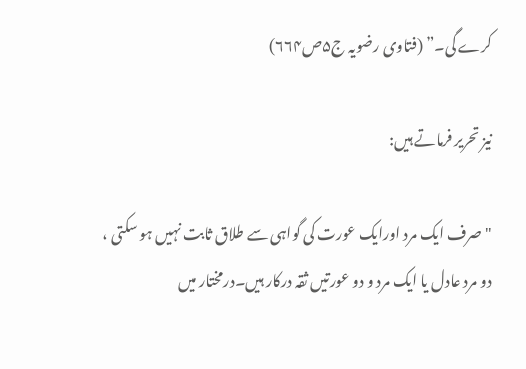کرے گی۔” (فتاوی رضویہ ج۵ص٦٦۴)

نیز تحریر فرماتے ہیں:

"صرف ایک مرد اورایک عورت کی گواہی سے طلاق ثابت نہیں ہو سکتی ، دو مرد عادل یا ایک مرد و دو عورتیں ثقہ درکار ہیں۔درمختار میں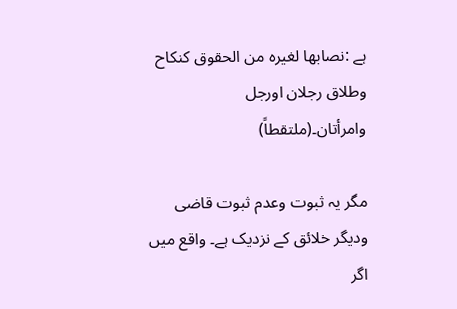ہے :نصابھا لغیرہ من الحقوق کنکاح وطلاق رجلان اورجل وامرأتان۔(ملتقطاً)

مگر یہ ثبوت وعدم ثبوت قاضی ودیگر خلائق کے نزدیک ہے۔ واقع میں اگر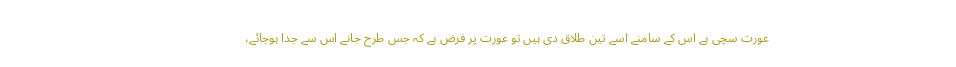عورت سچی ہے اس کے سامنے اسے تین طلاق دی ہیں تو عورت پر فرض ہے کہ جس طرح جانے اس سے جدا ہوجائے،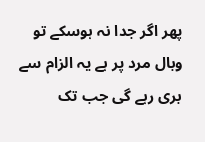پھر اگر جدا نہ ہوسکے تو وبال مرد پر ہے یہ الزام سے بری رہے گی جب تک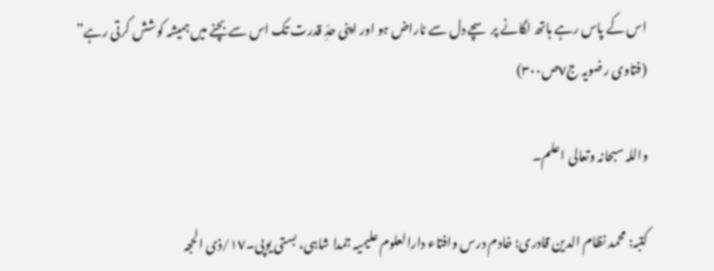اس کے پاس رہے ہاتھ لگانے پر سچے دل سے ناراض ہو اور اپنی حدِّ قدرت تک اس سے بچنے میں ہمیشہ کوشش کرتی رہے” (فتاوی رضویہ ج٧ص٣٠٠)

واللہ سبحانہ وتعالی اعلم۔

کتبہ: محمد نظام الدین قادری: خادم درس وافتاء دارالعلوم علیمیہ جمدا شاہی، بستی یوپی۔١٧/ذی الحجہ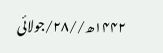١۴۴٢ھ//٢٨/جولائی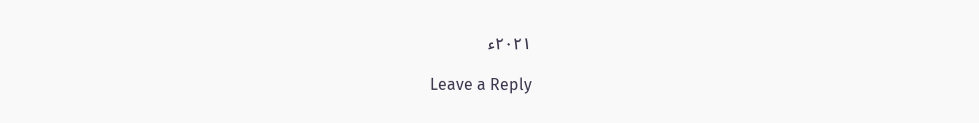٢٠٢١ء

Leave a Reply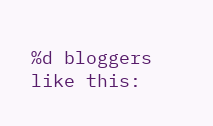%d bloggers like this: